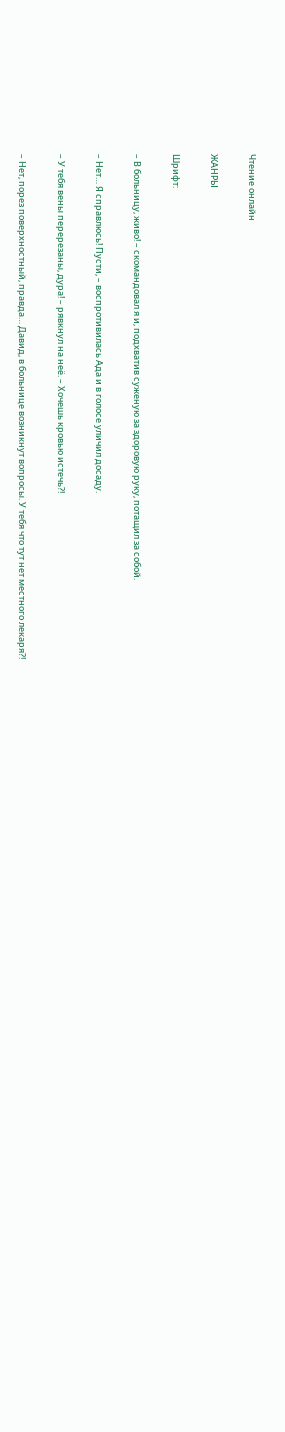Чтение онлайн

ЖАНРЫ

Шрифт:

– В больницу, живо! – скомандовал я и, подхватив суженую за здоровую руку, потащил за собой.

– Нет… Я справлюсь! Пусти, – воспротивилась Ада и в голосе уличил досаду.

– У тебя вены перерезаны, дура! – рявкнул на неё. – Хочешь кровью истечь?!

– Нет, порез поверхностный, правда… Давид, в больнице возникнут вопросы. У тебя что тут нет местного лекаря?!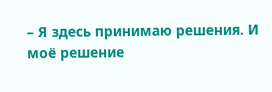– Я здесь принимаю решения. И моё решение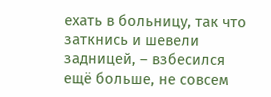ехать в больницу, так что заткнись и шевели задницей, – взбесился ещё больше, не совсем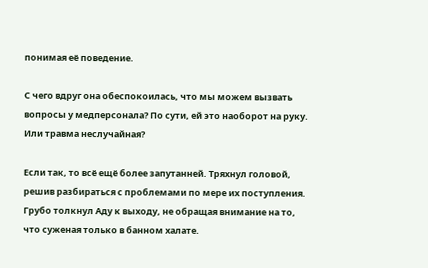понимая её поведение.

С чего вдруг она обеспокоилась, что мы можем вызвать вопросы у медперсонала? По сути, ей это наоборот на руку. Или травма неслучайная?

Если так, то всё ещё более запутанней. Тряхнул головой, решив разбираться с проблемами по мере их поступления. Грубо толкнул Аду к выходу, не обращая внимание на то, что суженая только в банном халате.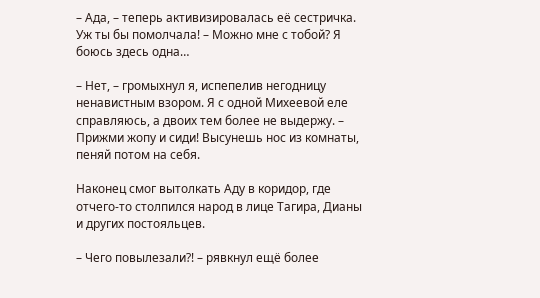– Ада, – теперь активизировалась её сестричка. Уж ты бы помолчала! – Можно мне с тобой? Я боюсь здесь одна…

– Нет, – громыхнул я, испепелив негодницу ненавистным взором. Я с одной Михеевой еле справляюсь, а двоих тем более не выдержу. – Прижми жопу и сиди! Высунешь нос из комнаты, пеняй потом на себя.

Наконец смог вытолкать Аду в коридор, где отчего-то столпился народ в лице Тагира, Дианы и других постояльцев.

– Чего повылезали?! – рявкнул ещё более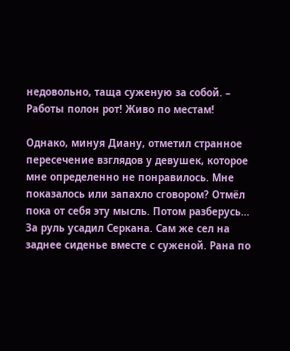недовольно, таща суженую за собой. – Работы полон рот! Живо по местам!

Однако, минуя Диану, отметил странное пересечение взглядов у девушек, которое мне определенно не понравилось. Мне показалось или запахло сговором? Отмёл пока от себя эту мысль. Потом разберусь… За руль усадил Серкана. Сам же сел на заднее сиденье вместе с суженой. Рана по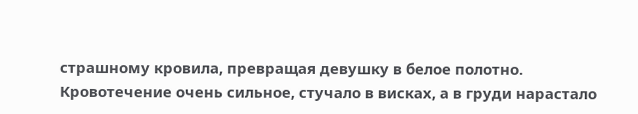страшному кровила, превращая девушку в белое полотно. Кровотечение очень сильное, стучало в висках, а в груди нарастало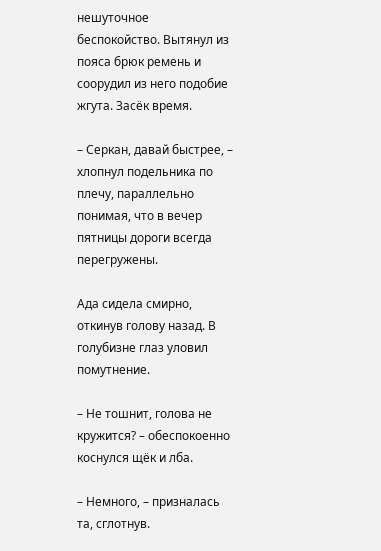нешуточное беспокойство. Вытянул из пояса брюк ремень и соорудил из него подобие жгута. Засёк время.

– Серкан, давай быстрее, – хлопнул подельника по плечу, параллельно понимая, что в вечер пятницы дороги всегда перегружены.

Ада сидела смирно, откинув голову назад. В голубизне глаз уловил помутнение.

– Не тошнит, голова не кружится? – обеспокоенно коснулся щёк и лба.

– Немного, – призналась та, сглотнув.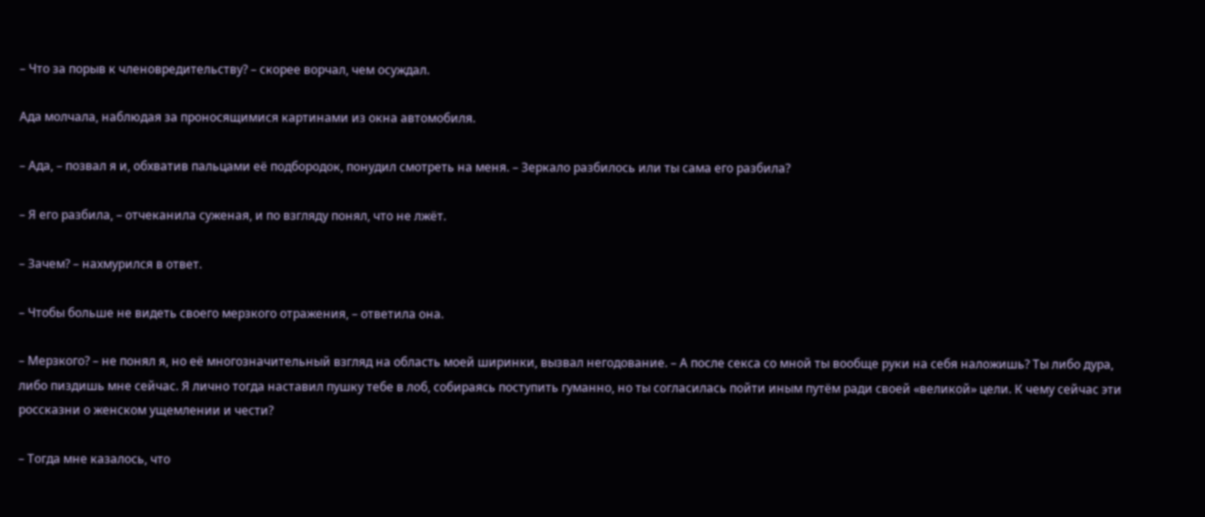– Что за порыв к членовредительству? – скорее ворчал, чем осуждал.

Ада молчала, наблюдая за проносящимися картинами из окна автомобиля.

– Ада, – позвал я и, обхватив пальцами её подбородок, понудил смотреть на меня. – Зеркало разбилось или ты сама его разбила?

– Я его разбила, – отчеканила суженая, и по взгляду понял, что не лжёт.

– Зачем? – нахмурился в ответ.

– Чтобы больше не видеть своего мерзкого отражения, – ответила она.

– Мерзкого? – не понял я, но её многозначительный взгляд на область моей ширинки, вызвал негодование. – А после секса со мной ты вообще руки на себя наложишь? Ты либо дура, либо пиздишь мне сейчас. Я лично тогда наставил пушку тебе в лоб, собираясь поступить гуманно, но ты согласилась пойти иным путём ради своей «великой» цели. К чему сейчас эти россказни о женском ущемлении и чести?

– Тогда мне казалось, что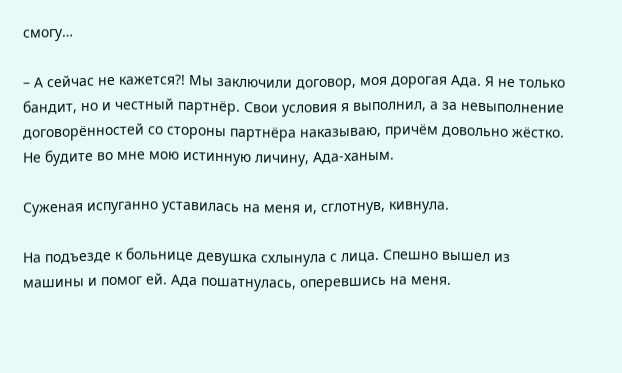смогу…

– А сейчас не кажется?! Мы заключили договор, моя дорогая Ада. Я не только бандит, но и честный партнёр. Свои условия я выполнил, а за невыполнение договорённостей со стороны партнёра наказываю, причём довольно жёстко. Не будите во мне мою истинную личину, Ада-ханым.

Суженая испуганно уставилась на меня и, сглотнув, кивнула.

На подъезде к больнице девушка схлынула с лица. Спешно вышел из машины и помог ей. Ада пошатнулась, оперевшись на меня.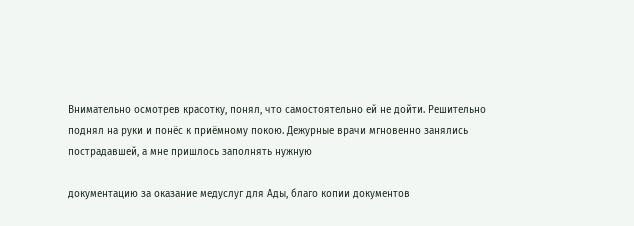Внимательно осмотрев красотку, понял, что самостоятельно ей не дойти. Решительно поднял на руки и понёс к приёмному покою. Дежурные врачи мгновенно занялись пострадавшей, а мне пришлось заполнять нужную

документацию за оказание медуслуг для Ады, благо копии документов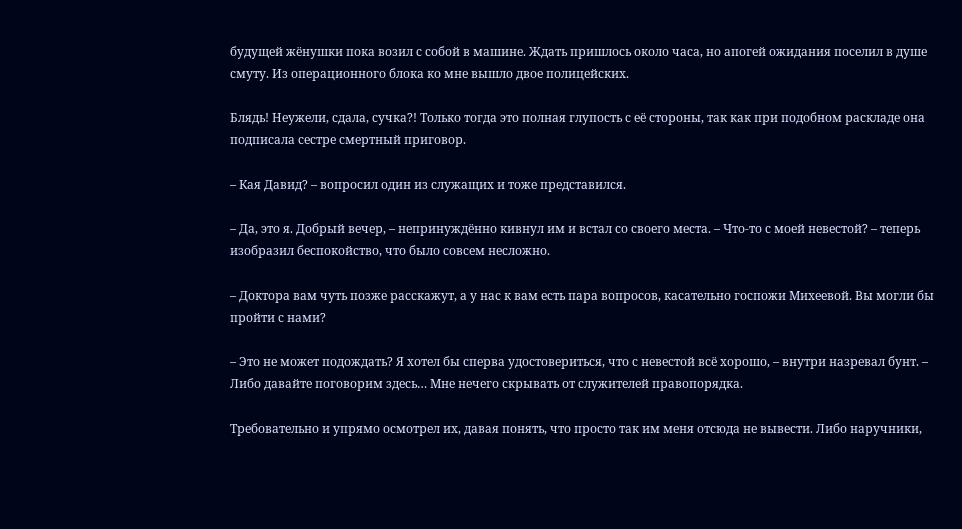будущей жёнушки пока возил с собой в машине. Ждать пришлось около часа, но апогей ожидания поселил в душе смуту. Из операционного блока ко мне вышло двое полицейских.

Блядь! Неужели, сдала, сучка?! Только тогда это полная глупость с её стороны, так как при подобном раскладе она подписала сестре смертный приговор.

– Кая Давид? – вопросил один из служащих и тоже представился.

– Да, это я. Добрый вечер, – непринуждённо кивнул им и встал со своего места. – Что-то с моей невестой? – теперь изобразил беспокойство, что было совсем несложно.

– Доктора вам чуть позже расскажут, а у нас к вам есть пара вопросов, касательно госпожи Михеевой. Вы могли бы пройти с нами?

– Это не может подождать? Я хотел бы сперва удостовериться, что с невестой всё хорошо, – внутри назревал бунт. – Либо давайте поговорим здесь… Мне нечего скрывать от служителей правопорядка.

Требовательно и упрямо осмотрел их, давая понять, что просто так им меня отсюда не вывести. Либо наручники,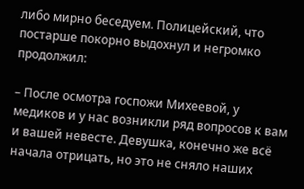либо мирно беседуем. Полицейский, что постарше покорно выдохнул и негромко продолжил:

– После осмотра госпожи Михеевой, у медиков и у нас возникли ряд вопросов к вам и вашей невесте. Девушка, конечно же всё начала отрицать, но это не сняло наших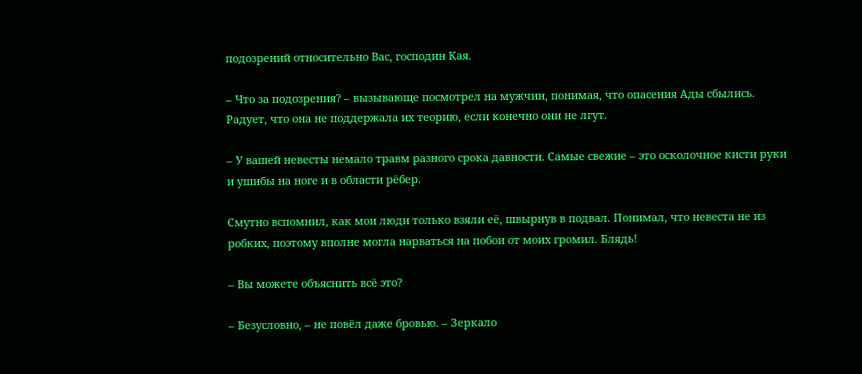подозрений относительно Вас, господин Кая.

– Что за подозрения? – вызывающе посмотрел на мужчин, понимая, что опасения Ады сбылись. Радует, что она не поддержала их теорию, если конечно они не лгут.

– У вашей невесты немало травм разного срока давности. Самые свежие – это осколочное кисти руки и ушибы на ноге и в области рёбер.

Смутно вспомнил, как мои люди только взяли её, швырнув в подвал. Понимал, что невеста не из робких, поэтому вполне могла нарваться на побои от моих громил. Блядь!

– Вы можете объяснить всё это?

– Безусловно, – не повёл даже бровью. – Зеркало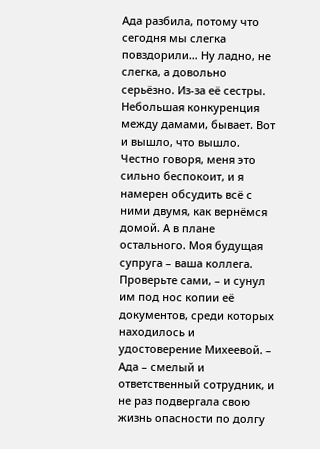Ада разбила, потому что сегодня мы слегка повздорили… Ну ладно, не слегка, а довольно серьёзно. Из-за её сестры. Небольшая конкуренция между дамами, бывает. Вот и вышло, что вышло. Честно говоря, меня это сильно беспокоит, и я намерен обсудить всё с ними двумя, как вернёмся домой. А в плане остального. Моя будущая супруга – ваша коллега. Проверьте сами, – и сунул им под нос копии её документов, среди которых находилось и удостоверение Михеевой. – Ада – смелый и ответственный сотрудник, и не раз подвергала свою жизнь опасности по долгу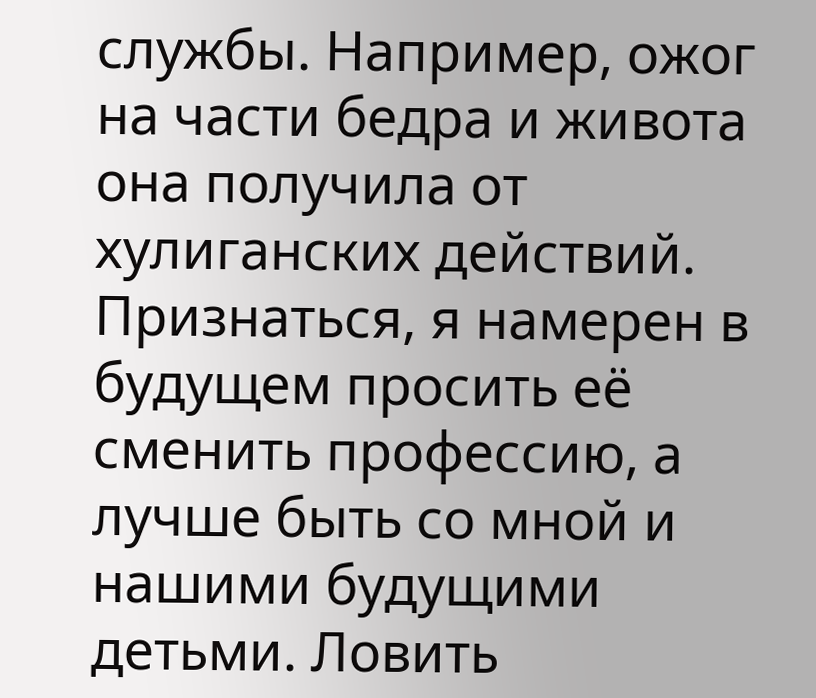службы. Например, ожог на части бедра и живота она получила от хулиганских действий. Признаться, я намерен в будущем просить её сменить профессию, а лучше быть со мной и нашими будущими детьми. Ловить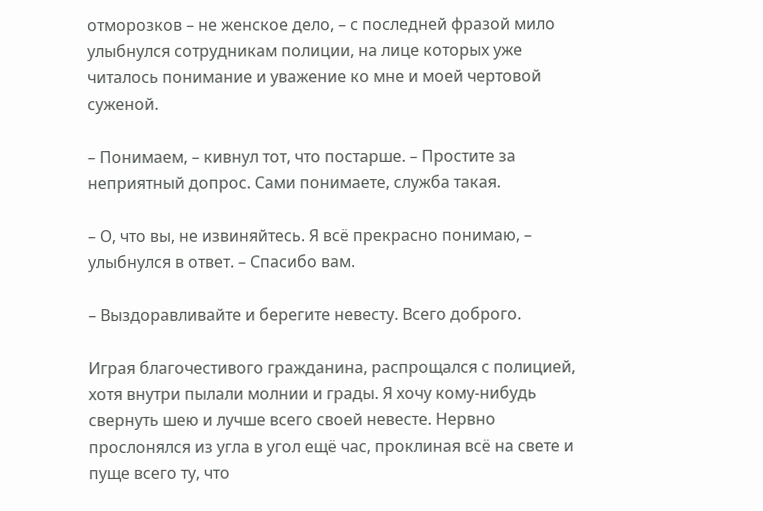отморозков – не женское дело, – с последней фразой мило улыбнулся сотрудникам полиции, на лице которых уже читалось понимание и уважение ко мне и моей чертовой суженой.

– Понимаем, – кивнул тот, что постарше. – Простите за неприятный допрос. Сами понимаете, служба такая.

– О, что вы, не извиняйтесь. Я всё прекрасно понимаю, – улыбнулся в ответ. – Спасибо вам.

– Выздоравливайте и берегите невесту. Всего доброго.

Играя благочестивого гражданина, распрощался с полицией, хотя внутри пылали молнии и грады. Я хочу кому-нибудь свернуть шею и лучше всего своей невесте. Нервно прослонялся из угла в угол ещё час, проклиная всё на свете и пуще всего ту, что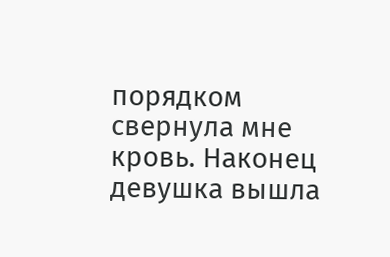порядком свернула мне кровь. Наконец девушка вышла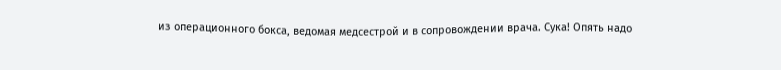из операционного бокса, ведомая медсестрой и в сопровождении врача. Сука! Опять надо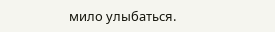мило улыбаться.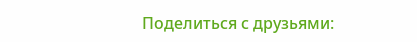Поделиться с друзьями: